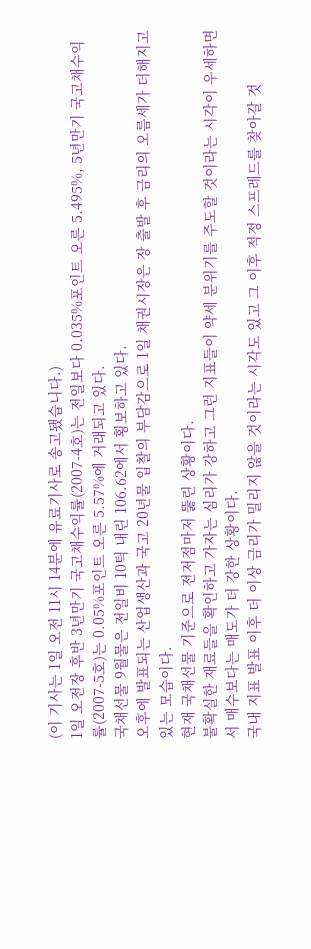(이 기사는 1일 오전 11시 14분에 유료기사로 송고됐습니다.)
1일 오전장 후반 3년만기 국고채수익률(2007-4호)는 전일보다 0.035%포인트 오른 5.495%, 5년만기 국고채수익률(2007-5호)는 0.05%포인트 오른 5.57%에 거래되고 있다.
국채선물 9월물은 전일비 10틱 내린 106.62에서 횡보하고 있다.
오후에 발표되는 산업생산과 국고 20년물 입찰의 부담감으로 1일 채권시장은 장 출발 후 금리의 오름세가 더해지고 있는 모습이다.
현재 국채선물 기준으로 전저점마저 뚫린 상황이다.
불확실한 재료들을 확인하고 가자는 심리가 강하고 그런 지표들이 약세 분위기를 주도할 것이라는 시각이 우세하면서 매수보다는 매도가 더 강한 상황이다.
국내 지표 발표 이후 더 이상 금리가 밀리지 않을 것이라는 시각도 있고 그 이후 적정 스프레드를 찾아갈 것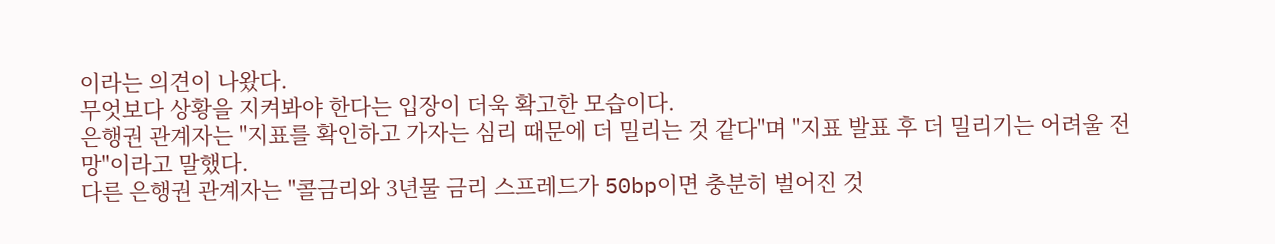이라는 의견이 나왔다.
무엇보다 상황을 지켜봐야 한다는 입장이 더욱 확고한 모습이다.
은행권 관계자는 "지표를 확인하고 가자는 심리 때문에 더 밀리는 것 같다"며 "지표 발표 후 더 밀리기는 어려울 전망"이라고 말했다.
다른 은행권 관계자는 "콜금리와 3년물 금리 스프레드가 50bp이면 충분히 벌어진 것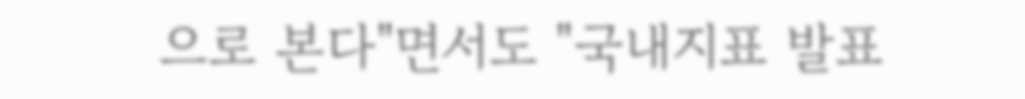으로 본다"면서도 "국내지표 발표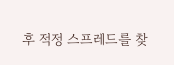후 적정 스프레드를 찾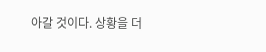아갈 것이다. 상황을 더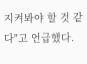지켜봐야 할 것 같다"고 언급했다.